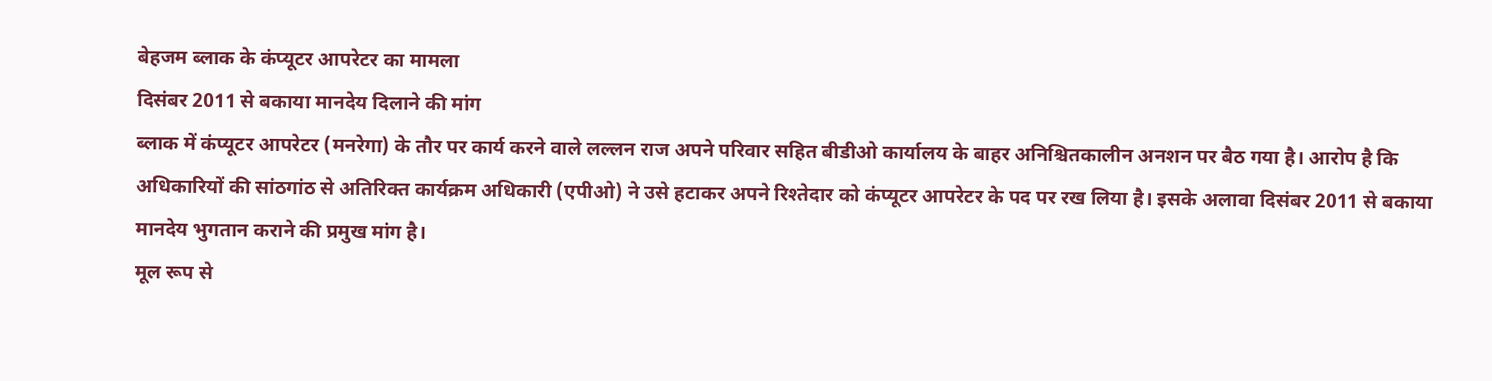बेहजम ब्लाक के कंप्यूटर आपरेटर का मामला
दिसंबर 2011 से बकाया मानदेय दिलाने की मांग
ब्लाक में कंप्यूटर आपरेटर (मनरेगा) के तौर पर कार्य करने वाले लल्लन राज अपने परिवार सहित बीडीओ कार्यालय के बाहर अनिश्चितकालीन अनशन पर बैठ गया है। आरोप है कि अधिकारियों की सांठगांठ से अतिरिक्त कार्यक्रम अधिकारी (एपीओ) ने उसे हटाकर अपने रिश्तेदार को कंप्यूटर आपरेटर के पद पर रख लिया है। इसके अलावा दिसंबर 2011 से बकाया मानदेय भुगतान कराने की प्रमुख मांग है।
मूल रूप से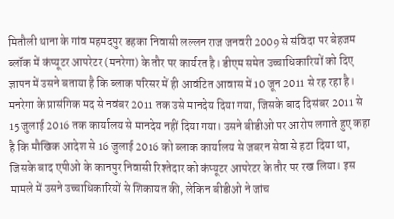मितौली थाना के गांव महमदपुर डहका निवासी लल्लन राज जनवरी 2009 से संविदा पर बेहजम ब्लॉक में कंप्यूटर आपरेटर (मनरेगा) के तौर पर कार्यरत है। डीएम समेत उच्चाधिकारियों को दिए ज्ञापन में उसने बताया है कि ब्लाक परिसर में ही आवंटित आवास में 10 जून 2011 से रह रहा है। मनरेगा के प्रासंगिक मद से नवंबर 2011 तक उसे मानदेय दिया गया, जिसके बाद दिसंबर 2011 से 15 जुलाई 2016 तक कार्यालय से मानदेय नहीं दिया गया। उसने बीडीओ पर आरोप लगाते हुए कहा है कि मौखिक आदेश से 16 जुलाई 2016 को ब्लाक कार्यालय से जबरन सेवा से हटा दिया था, जिसके बाद एपीओ के कानपुर निवासी रिश्तेदार को कंप्यूटर आपरेटर के तौर पर रख लिया। इस मामले में उसने उच्चाधिकारियों से शिकायत की, लेकिन बीडीओ ने जांच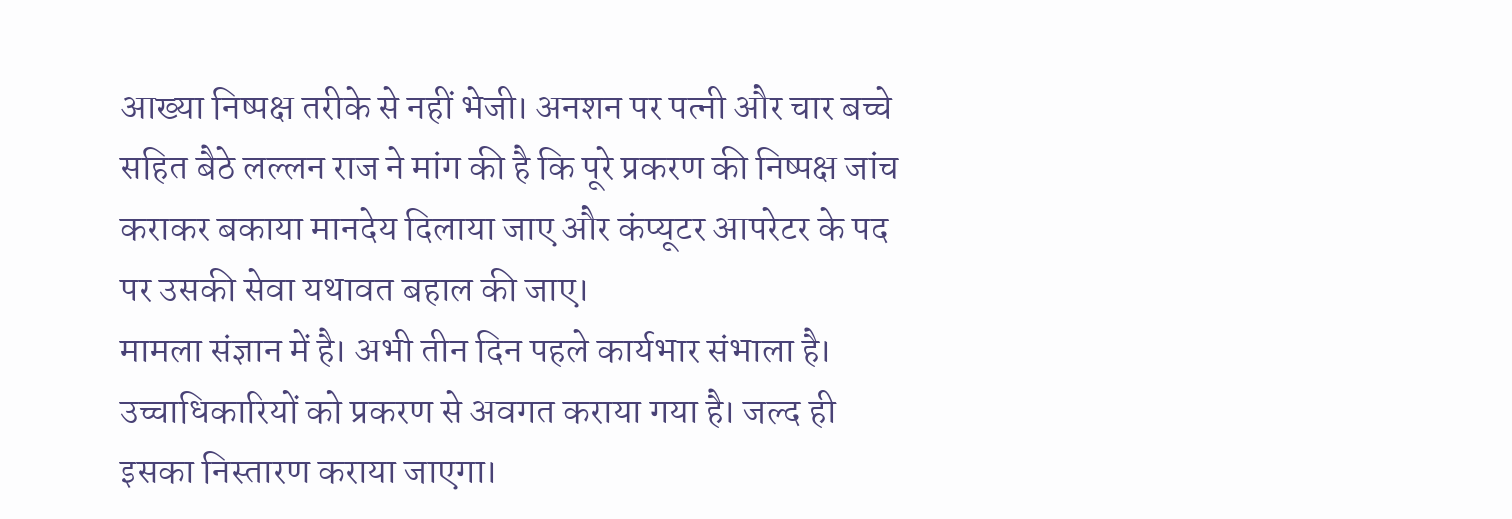आख्या निष्पक्ष तरीके से नहीं भेजी। अनशन पर पत्नी और चार बच्चे सहित बैठे लल्लन राज ने मांग की है कि पूरे प्रकरण की निष्पक्ष जांच कराकर बकाया मानदेय दिलाया जाए और कंप्यूटर आपरेटर के पद पर उसकी सेवा यथावत बहाल की जाए।
मामला संज्ञान में है। अभी तीन दिन पहले कार्यभार संभाला है। उच्चाधिकारियों को प्रकरण से अवगत कराया गया है। जल्द ही इसका निस्तारण कराया जाएगा।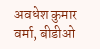अवधेश कुमार वर्मा, बीडीओ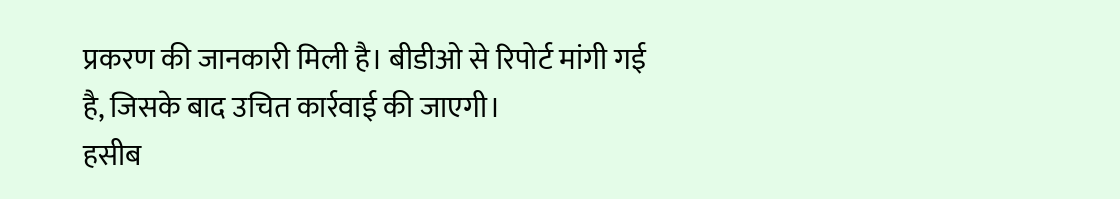प्रकरण की जानकारी मिली है। बीडीओ से रिपोर्ट मांगी गई है, जिसके बाद उचित कार्रवाई की जाएगी।
हसीब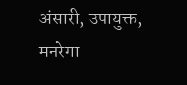अंसारी, उपायुक्त, मनरेगा